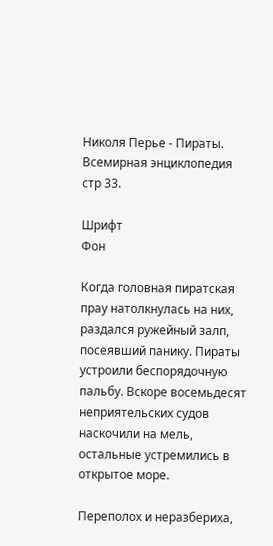Николя Перье - Пираты. Всемирная энциклопедия стр 33.

Шрифт
Фон

Когда головная пиратская прау натолкнулась на них, раздался ружейный залп, посеявший панику. Пираты устроили беспорядочную пальбу. Вскоре восемьдесят неприятельских судов наскочили на мель, остальные устремились в открытое море.

Переполох и неразбериха,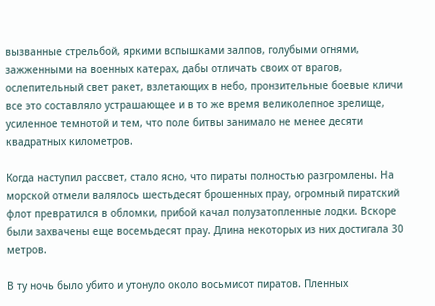вызванные стрельбой, яркими вспышками залпов, голубыми огнями, зажженными на военных катерах, дабы отличать своих от врагов, ослепительный свет ракет, взлетающих в небо, пронзительные боевые кличи все это составляло устрашающее и в то же время великолепное зрелище, усиленное темнотой и тем, что поле битвы занимало не менее десяти квадратных километров.

Когда наступил рассвет, стало ясно, что пираты полностью разгромлены. На морской отмели валялось шестьдесят брошенных прау, огромный пиратский флот превратился в обломки, прибой качал полузатопленные лодки. Вскоре были захвачены еще восемьдесят прау. Длина некоторых из них достигала 30 метров.

В ту ночь было убито и утонуло около восьмисот пиратов. Пленных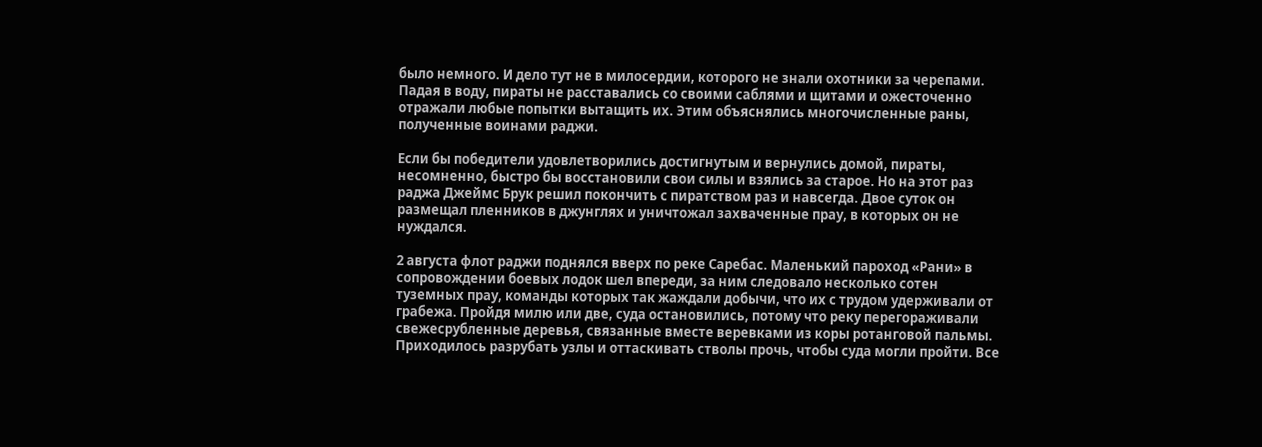было немного. И дело тут не в милосердии, которого не знали охотники за черепами. Падая в воду, пираты не расставались со своими саблями и щитами и ожесточенно отражали любые попытки вытащить их. Этим объяснялись многочисленные раны, полученные воинами раджи.

Если бы победители удовлетворились достигнутым и вернулись домой, пираты, несомненно, быстро бы восстановили свои силы и взялись за старое. Но на этот раз раджа Джеймс Брук решил покончить с пиратством раз и навсегда. Двое суток он размещал пленников в джунглях и уничтожал захваченные прау, в которых он не нуждался.

2 августа флот раджи поднялся вверх по реке Саребас. Маленький пароход «Рани» в сопровождении боевых лодок шел впереди, за ним следовало несколько сотен туземных прау, команды которых так жаждали добычи, что их с трудом удерживали от грабежа. Пройдя милю или две, суда остановились, потому что реку перегораживали свежесрубленные деревья, связанные вместе веревками из коры ротанговой пальмы. Приходилось разрубать узлы и оттаскивать стволы прочь, чтобы суда могли пройти. Все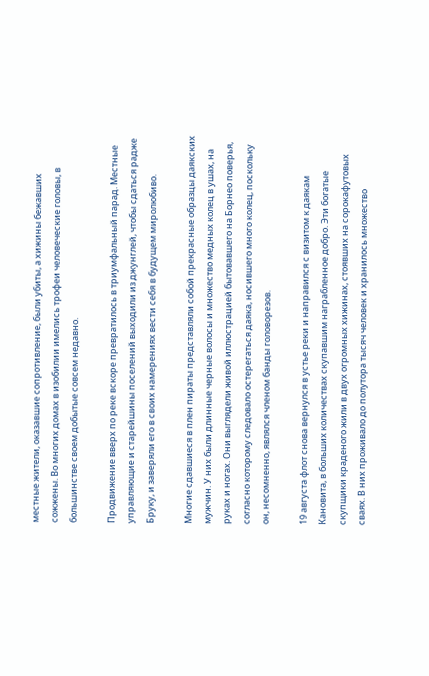местные жители, оказавшие сопротивление, были убиты, а хижины бежавших сожжены. Во многих домах в изобилии имелись трофеи человеческие головы, в большинстве своем добытые совсем недавно.

Продвижение вверх по реке вскоре превратилось в триумфальный парад. Местные управляющие и старейшины поселений выходили из джунглей, чтобы сдаться радже Бруку, и заверяли его в своих намерениях вести себя в будущем миролюбиво.

Многие сдавшиеся в плен пираты представляли собой прекрасные образцы даякских мужчин. У них были длинные черные волосы и множество медных колец в ушах, на руках и ногах. Они выглядели живой иллюстрацией бытовавшего на Борнео поверья, согласно которому следовало остерегаться даяка, носившего много колец, поскольку он, несомненно, являлся членом банды головорезов.

19 августа флот снова вернулся в устье реки и направился с визитом к даякам Кановита, в больших количествах скупавшим награбленное добро. Эти богатые скупщики краденого жили в двух огромных хижинах, стоявших на сорокафутовых сваях. В них проживало до полутора тысяч человек и хранилось множество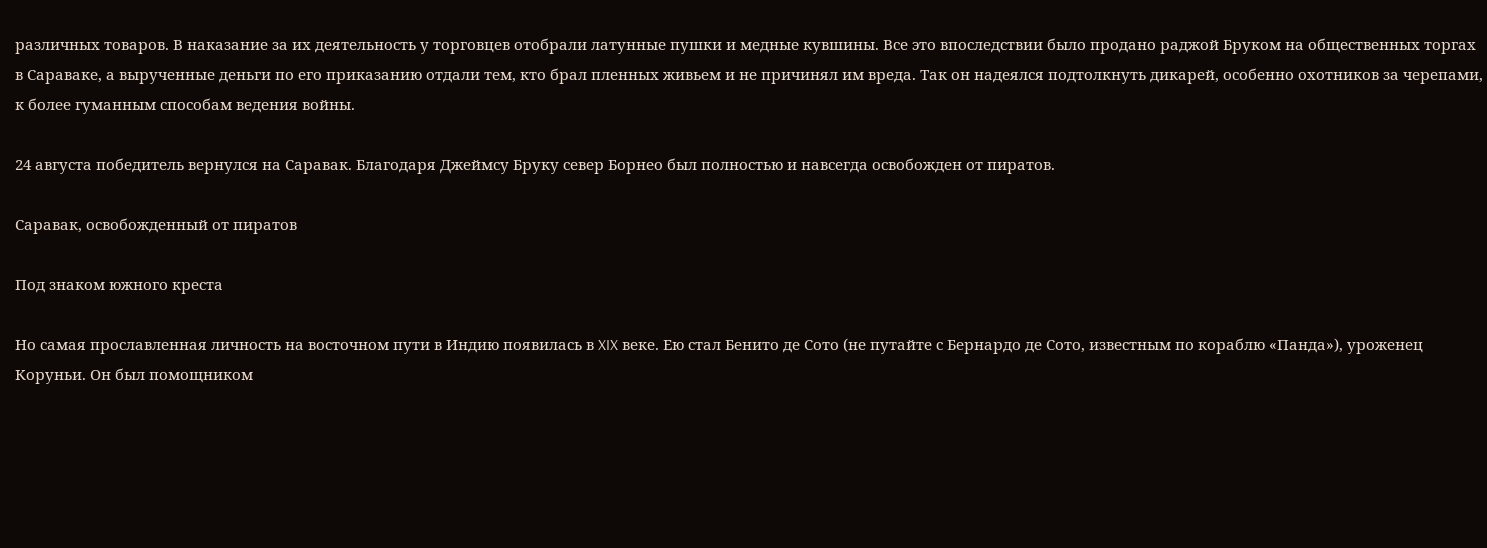различных товаров. В наказание за их деятельность у торговцев отобрали латунные пушки и медные кувшины. Все это впоследствии было продано раджой Бруком на общественных торгах в Сараваке, а вырученные деньги по его приказанию отдали тем, кто брал пленных живьем и не причинял им вреда. Так он надеялся подтолкнуть дикарей, особенно охотников за черепами, к более гуманным способам ведения войны.

24 августа победитель вернулся на Саравак. Благодаря Джеймсу Бруку север Борнео был полностью и навсегда освобожден от пиратов.

Саравак, освобожденный от пиратов

Под знаком южного креста

Но самая прославленная личность на восточном пути в Индию появилась в XIX веке. Ею стал Бенито де Сото (не путайте с Бернардо де Сото, известным по кораблю «Панда»), уроженец Коруньи. Он был помощником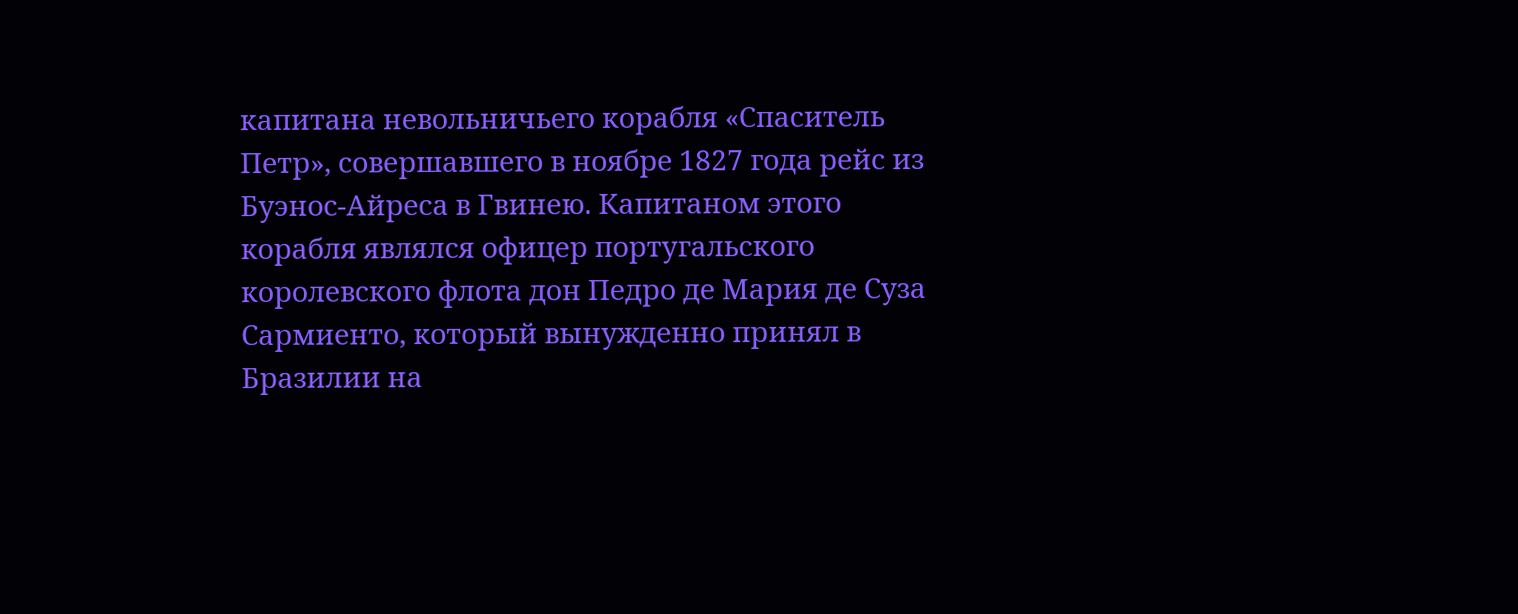капитана невольничьего корабля «Спаситель Петр», совершавшего в ноябре 1827 года рейс из Буэнос-Айреса в Гвинею. Капитаном этого корабля являлся офицер португальского королевского флота дон Педро де Мария де Суза Сармиенто, который вынужденно принял в Бразилии на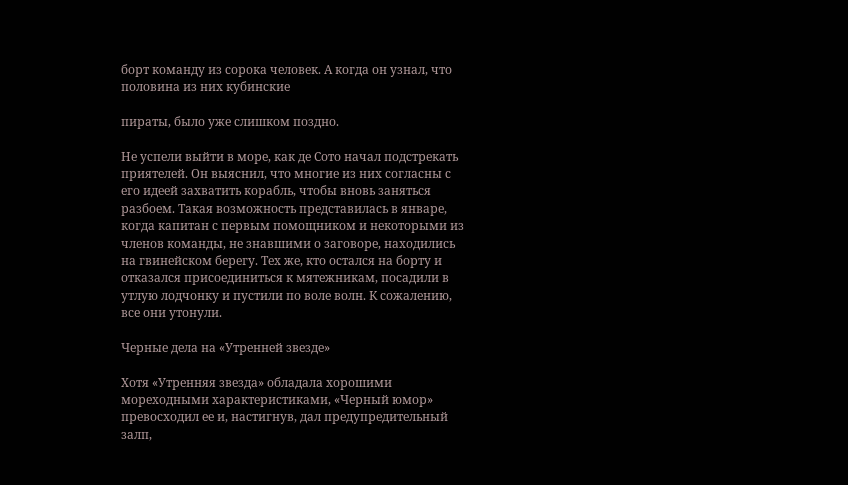борт команду из сорока человек. А когда он узнал, что половина из них кубинские

пираты, было уже слишком поздно.

Не успели выйти в море, как де Сото начал подстрекать приятелей. Он выяснил, что многие из них согласны с его идеей захватить корабль, чтобы вновь заняться разбоем. Такая возможность представилась в январе, когда капитан с первым помощником и некоторыми из членов команды, не знавшими о заговоре, находились на гвинейском берегу. Тех же, кто остался на борту и отказался присоединиться к мятежникам, посадили в утлую лодчонку и пустили по воле волн. К сожалению, все они утонули.

Черные дела на «Утренней звезде»

Хотя «Утренняя звезда» обладала хорошими мореходными характеристиками, «Черный юмор» превосходил ее и, настигнув, дал предупредительный залп,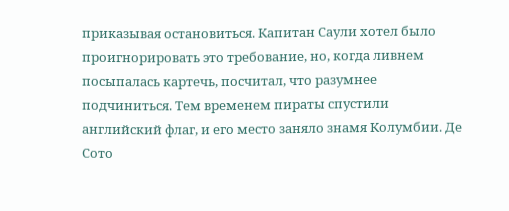приказывая остановиться. Капитан Саули хотел было проигнорировать это требование, но, когда ливнем посыпалась картечь, посчитал, что разумнее подчиниться. Тем временем пираты спустили английский флаг, и его место заняло знамя Колумбии. Де Сото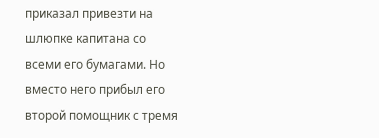приказал привезти на шлюпке капитана со всеми его бумагами. Но вместо него прибыл его второй помощник с тремя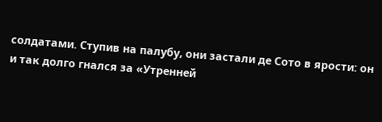солдатами. Ступив на палубу, они застали де Сото в ярости: он и так долго гнался за «Утренней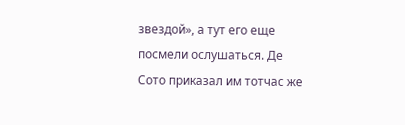звездой», а тут его еще посмели ослушаться. Де Сото приказал им тотчас же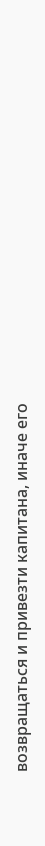возвращаться и привезти капитана, иначе его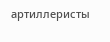артиллеристы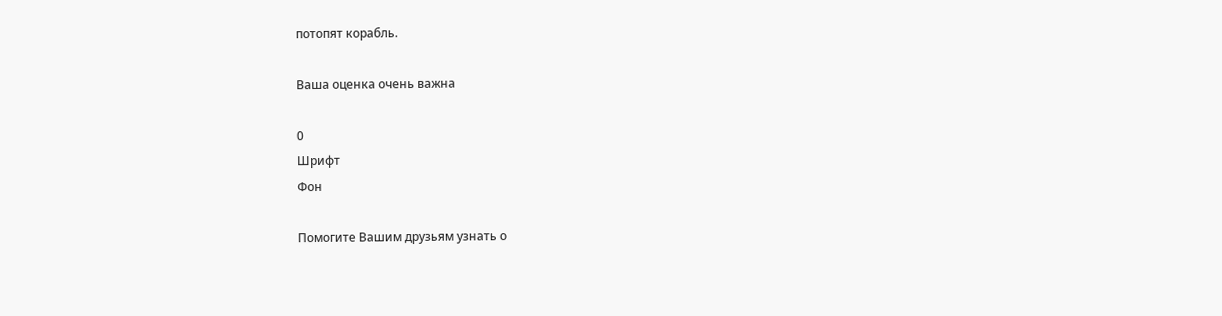потопят корабль.

Ваша оценка очень важна

0
Шрифт
Фон

Помогите Вашим друзьям узнать о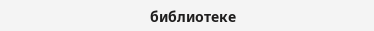библиотеке